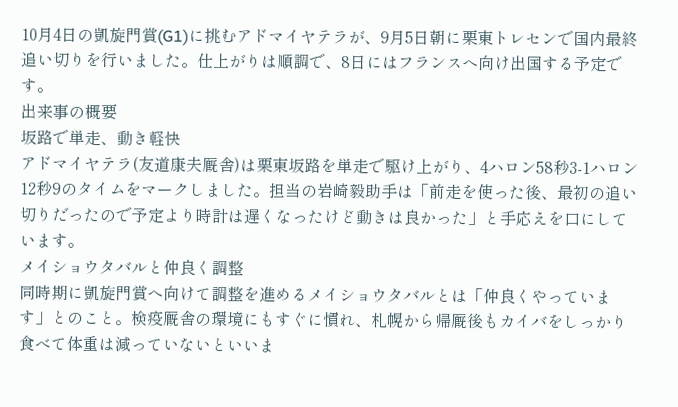10月4日の凱旋門賞(G1)に挑むアドマイヤテラが、9月5日朝に栗東トレセンで国内最終追い切りを行いました。仕上がりは順調で、8日にはフランスへ向け出国する予定です。
出来事の概要
坂路で単走、動き軽快
アドマイヤテラ(友道康夫厩舎)は栗東坂路を単走で駆け上がり、4ハロン58秒3-1ハロン12秒9のタイムをマークしました。担当の岩崎毅助手は「前走を使った後、最初の追い切りだったので予定より時計は遅くなったけど動きは良かった」と手応えを口にしています。
メイショウタバルと仲良く調整
同時期に凱旋門賞へ向けて調整を進めるメイショウタバルとは「仲良くやっています」とのこと。検疫厩舎の環境にもすぐに慣れ、札幌から帰厩後もカイバをしっかり食べて体重は減っていないといいま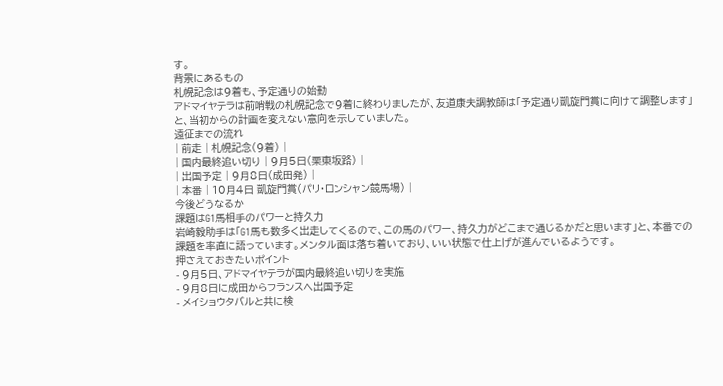す。
背景にあるもの
札幌記念は9着も、予定通りの始動
アドマイヤテラは前哨戦の札幌記念で9着に終わりましたが、友道康夫調教師は「予定通り凱旋門賞に向けて調整します」と、当初からの計画を変えない意向を示していました。
遠征までの流れ
| 前走 | 札幌記念(9着) |
| 国内最終追い切り | 9月5日(栗東坂路) |
| 出国予定 | 9月8日(成田発) |
| 本番 | 10月4日 凱旋門賞(パリ・ロンシャン競馬場) |
今後どうなるか
課題はG1馬相手のパワーと持久力
岩崎毅助手は「G1馬も数多く出走してくるので、この馬のパワー、持久力がどこまで通じるかだと思います」と、本番での課題を率直に語っています。メンタル面は落ち着いており、いい状態で仕上げが進んでいるようです。
押さえておきたいポイント
- 9月5日、アドマイヤテラが国内最終追い切りを実施
- 9月8日に成田からフランスへ出国予定
- メイショウタバルと共に検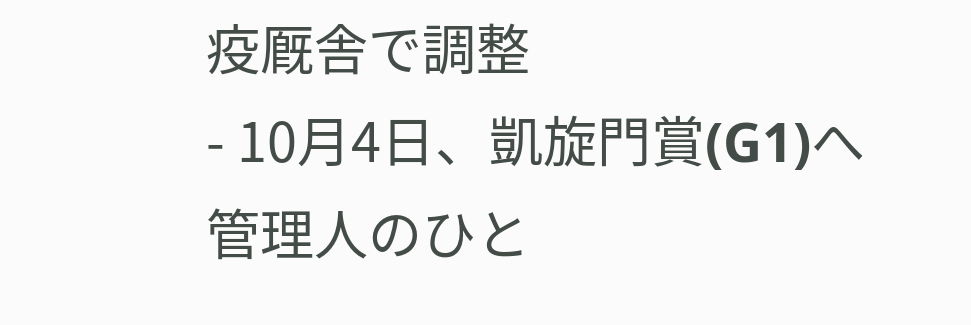疫厩舎で調整
- 10月4日、凱旋門賞(G1)へ
管理人のひと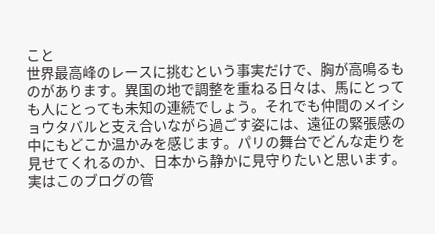こと
世界最高峰のレースに挑むという事実だけで、胸が高鳴るものがあります。異国の地で調整を重ねる日々は、馬にとっても人にとっても未知の連続でしょう。それでも仲間のメイショウタバルと支え合いながら過ごす姿には、遠征の緊張感の中にもどこか温かみを感じます。パリの舞台でどんな走りを見せてくれるのか、日本から静かに見守りたいと思います。
実はこのブログの管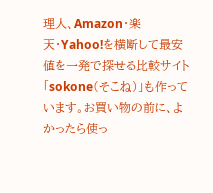理人、Amazon・楽天・Yahoo!を横断して最安値を一発で探せる比較サイト「sokone(そこね)」も作っています。お買い物の前に、よかったら使っ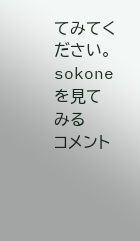てみてください。
sokoneを見てみる
コメント